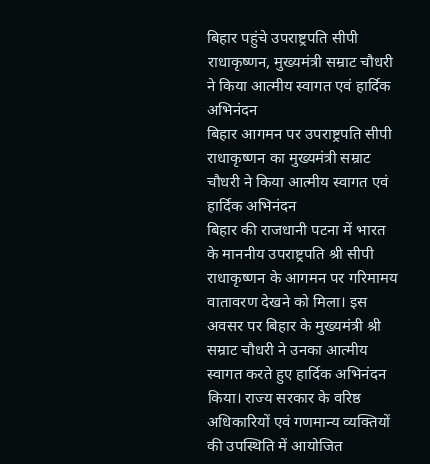बिहार पहुंचे उपराष्ट्रपति सीपी राधाकृष्णन, मुख्यमंत्री सम्राट चौधरी ने किया आत्मीय स्वागत एवं हार्दिक अभिनंदन
बिहार आगमन पर उपराष्ट्रपति सीपी राधाकृष्णन का मुख्यमंत्री सम्राट चौधरी ने किया आत्मीय स्वागत एवं हार्दिक अभिनंदन
बिहार की राजधानी पटना में भारत के माननीय उपराष्ट्रपति श्री सीपी राधाकृष्णन के आगमन पर गरिमामय वातावरण देखने को मिला। इस अवसर पर बिहार के मुख्यमंत्री श्री सम्राट चौधरी ने उनका आत्मीय स्वागत करते हुए हार्दिक अभिनंदन किया। राज्य सरकार के वरिष्ठ अधिकारियों एवं गणमान्य व्यक्तियों की उपस्थिति में आयोजित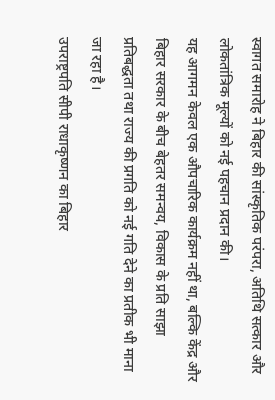स्वागत समारोह ने बिहार की सांस्कृतिक परंपरा, अतिथि सत्कार और लोकतांत्रिक मूल्यों को नई पहचान प्रदान की।
यह आगमन केवल एक औपचारिक कार्यक्रम नहीं था, बल्कि केंद्र और बिहार सरकार के बीच बेहतर समन्वय, विकास के प्रति साझा प्रतिबद्धता तथा राज्य की प्रगति को नई गति देने का प्रतीक भी माना जा रहा है।
उपराष्ट्रपति सीपी राधाकृष्णन का बिहार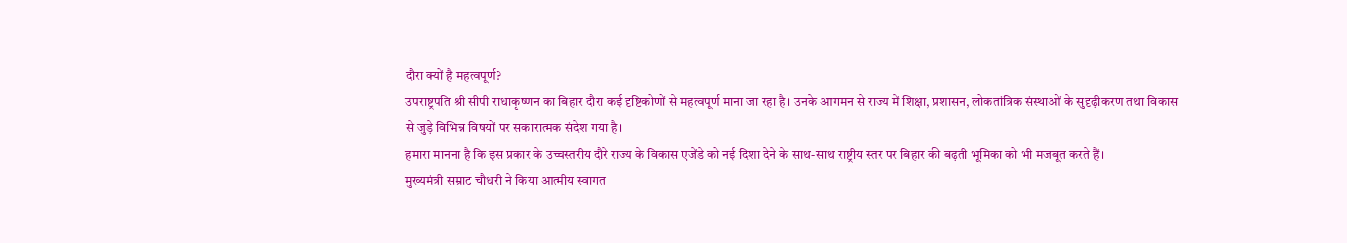दौरा क्यों है महत्वपूर्ण?
उपराष्ट्रपति श्री सीपी राधाकृष्णन का बिहार दौरा कई दृष्टिकोणों से महत्वपूर्ण माना जा रहा है। उनके आगमन से राज्य में शिक्षा, प्रशासन, लोकतांत्रिक संस्थाओं के सुदृढ़ीकरण तथा विकास से जुड़े विभिन्न विषयों पर सकारात्मक संदेश गया है।
हमारा मानना है कि इस प्रकार के उच्चस्तरीय दौरे राज्य के विकास एजेंडे को नई दिशा देने के साथ-साथ राष्ट्रीय स्तर पर बिहार की बढ़ती भूमिका को भी मजबूत करते हैं।
मुख्यमंत्री सम्राट चौधरी ने किया आत्मीय स्वागत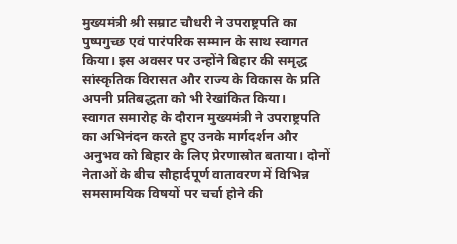मुख्यमंत्री श्री सम्राट चौधरी ने उपराष्ट्रपति का पुष्पगुच्छ एवं पारंपरिक सम्मान के साथ स्वागत किया। इस अवसर पर उन्होंने बिहार की समृद्ध सांस्कृतिक विरासत और राज्य के विकास के प्रति अपनी प्रतिबद्धता को भी रेखांकित किया।
स्वागत समारोह के दौरान मुख्यमंत्री ने उपराष्ट्रपति का अभिनंदन करते हुए उनके मार्गदर्शन और अनुभव को बिहार के लिए प्रेरणास्रोत बताया। दोनों नेताओं के बीच सौहार्दपूर्ण वातावरण में विभिन्न समसामयिक विषयों पर चर्चा होने की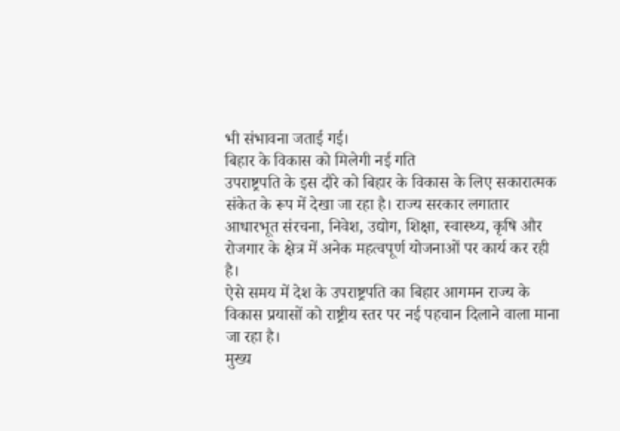भी संभावना जताई गई।
बिहार के विकास को मिलेगी नई गति
उपराष्ट्रपति के इस दौरे को बिहार के विकास के लिए सकारात्मक संकेत के रूप में देखा जा रहा है। राज्य सरकार लगातार आधारभूत संरचना, निवेश, उद्योग, शिक्षा, स्वास्थ्य, कृषि और रोजगार के क्षेत्र में अनेक महत्वपूर्ण योजनाओं पर कार्य कर रही है।
ऐसे समय में देश के उपराष्ट्रपति का बिहार आगमन राज्य के विकास प्रयासों को राष्ट्रीय स्तर पर नई पहचान दिलाने वाला माना जा रहा है।
मुख्य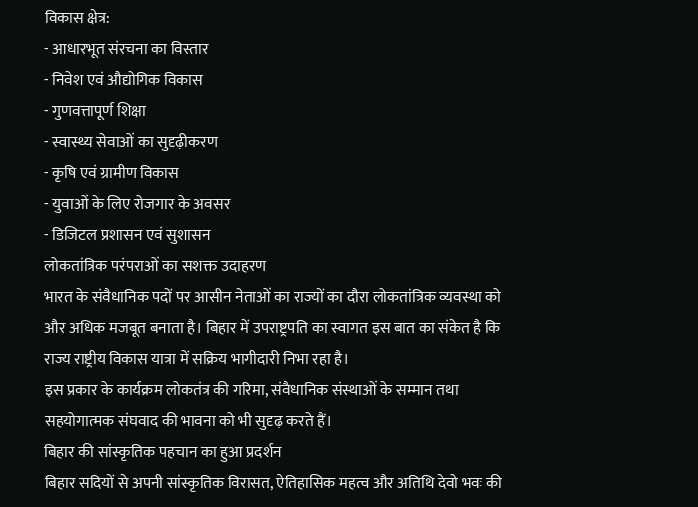विकास क्षेत्र:
- आधारभूत संरचना का विस्तार
- निवेश एवं औद्योगिक विकास
- गुणवत्तापूर्ण शिक्षा
- स्वास्थ्य सेवाओं का सुदृढ़ीकरण
- कृषि एवं ग्रामीण विकास
- युवाओं के लिए रोजगार के अवसर
- डिजिटल प्रशासन एवं सुशासन
लोकतांत्रिक परंपराओं का सशक्त उदाहरण
भारत के संवैधानिक पदों पर आसीन नेताओं का राज्यों का दौरा लोकतांत्रिक व्यवस्था को और अधिक मजबूत बनाता है। बिहार में उपराष्ट्रपति का स्वागत इस बात का संकेत है कि राज्य राष्ट्रीय विकास यात्रा में सक्रिय भागीदारी निभा रहा है।
इस प्रकार के कार्यक्रम लोकतंत्र की गरिमा, संवैधानिक संस्थाओं के सम्मान तथा सहयोगात्मक संघवाद की भावना को भी सुदृढ़ करते हैं।
बिहार की सांस्कृतिक पहचान का हुआ प्रदर्शन
बिहार सदियों से अपनी सांस्कृतिक विरासत, ऐतिहासिक महत्व और अतिथि देवो भवः की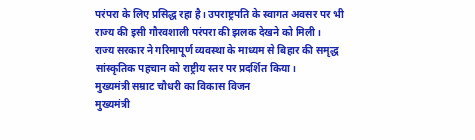परंपरा के लिए प्रसिद्ध रहा है। उपराष्ट्रपति के स्वागत अवसर पर भी राज्य की इसी गौरवशाली परंपरा की झलक देखने को मिली।
राज्य सरकार ने गरिमापूर्ण व्यवस्था के माध्यम से बिहार की समृद्ध सांस्कृतिक पहचान को राष्ट्रीय स्तर पर प्रदर्शित किया।
मुख्यमंत्री सम्राट चौधरी का विकास विजन
मुख्यमंत्री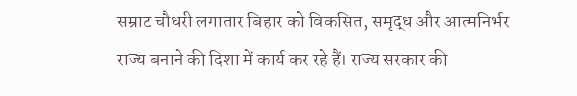सम्राट चौधरी लगातार बिहार को विकसित, समृद्ध और आत्मनिर्भर राज्य बनाने की दिशा में कार्य कर रहे हैं। राज्य सरकार की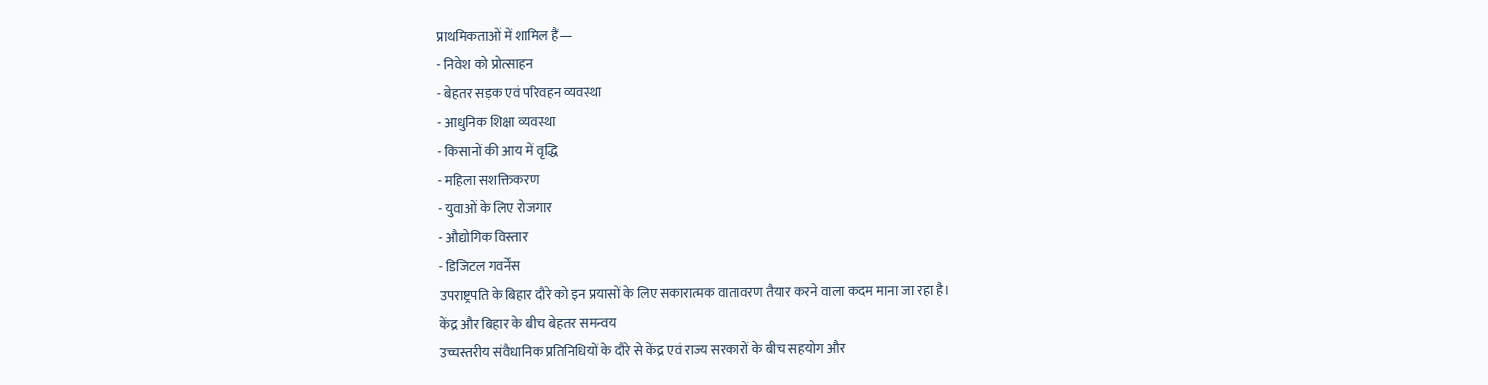प्राथमिकताओं में शामिल हैं—
- निवेश को प्रोत्साहन
- बेहतर सड़क एवं परिवहन व्यवस्था
- आधुनिक शिक्षा व्यवस्था
- किसानों की आय में वृद्धि
- महिला सशक्तिकरण
- युवाओं के लिए रोजगार
- औद्योगिक विस्तार
- डिजिटल गवर्नेंस
उपराष्ट्रपति के बिहार दौरे को इन प्रयासों के लिए सकारात्मक वातावरण तैयार करने वाला कदम माना जा रहा है।
केंद्र और बिहार के बीच बेहतर समन्वय
उच्चस्तरीय संवैधानिक प्रतिनिधियों के दौरे से केंद्र एवं राज्य सरकारों के बीच सहयोग और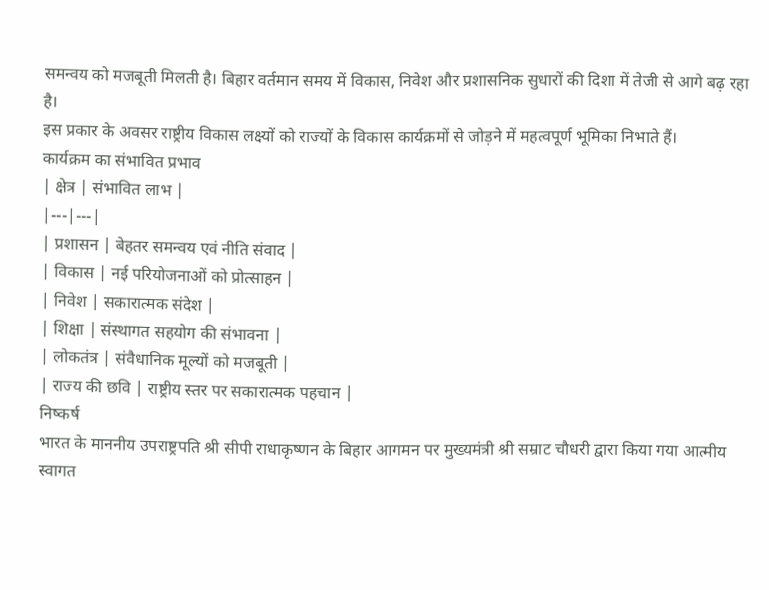समन्वय को मजबूती मिलती है। बिहार वर्तमान समय में विकास, निवेश और प्रशासनिक सुधारों की दिशा में तेजी से आगे बढ़ रहा है।
इस प्रकार के अवसर राष्ट्रीय विकास लक्ष्यों को राज्यों के विकास कार्यक्रमों से जोड़ने में महत्वपूर्ण भूमिका निभाते हैं।
कार्यक्रम का संभावित प्रभाव
| क्षेत्र | संभावित लाभ |
|---|---|
| प्रशासन | बेहतर समन्वय एवं नीति संवाद |
| विकास | नई परियोजनाओं को प्रोत्साहन |
| निवेश | सकारात्मक संदेश |
| शिक्षा | संस्थागत सहयोग की संभावना |
| लोकतंत्र | संवैधानिक मूल्यों को मजबूती |
| राज्य की छवि | राष्ट्रीय स्तर पर सकारात्मक पहचान |
निष्कर्ष
भारत के माननीय उपराष्ट्रपति श्री सीपी राधाकृष्णन के बिहार आगमन पर मुख्यमंत्री श्री सम्राट चौधरी द्वारा किया गया आत्मीय स्वागत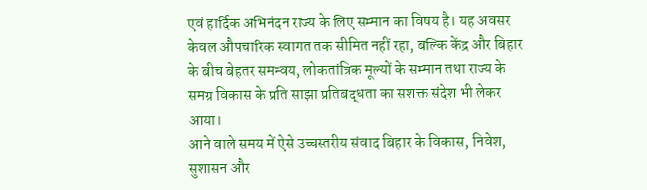एवं हार्दिक अभिनंदन राज्य के लिए सम्मान का विषय है। यह अवसर केवल औपचारिक स्वागत तक सीमित नहीं रहा, बल्कि केंद्र और बिहार के बीच बेहतर समन्वय, लोकतांत्रिक मूल्यों के सम्मान तथा राज्य के समग्र विकास के प्रति साझा प्रतिबद्धता का सशक्त संदेश भी लेकर आया।
आने वाले समय में ऐसे उच्चस्तरीय संवाद बिहार के विकास, निवेश, सुशासन और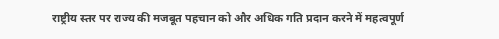राष्ट्रीय स्तर पर राज्य की मजबूत पहचान को और अधिक गति प्रदान करने में महत्वपूर्ण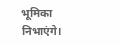भूमिका निभाएंगे।